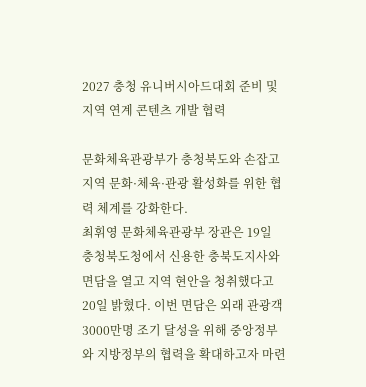2027 충청 유니버시아드대회 준비 및 지역 연계 콘텐츠 개발 협력

문화체육관광부가 충청북도와 손잡고 지역 문화·체육·관광 활성화를 위한 협력 체계를 강화한다.
최휘영 문화체육관광부 장관은 19일 충청북도청에서 신용한 충북도지사와 면담을 열고 지역 현안을 청취했다고 20일 밝혔다. 이번 면담은 외래 관광객 3000만명 조기 달성을 위해 중앙정부와 지방정부의 협력을 확대하고자 마련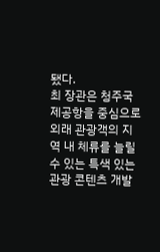됐다.
최 장관은 청주국제공항을 중심으로 외래 관광객의 지역 내 체류를 늘릴 수 있는 특색 있는 관광 콘텐츠 개발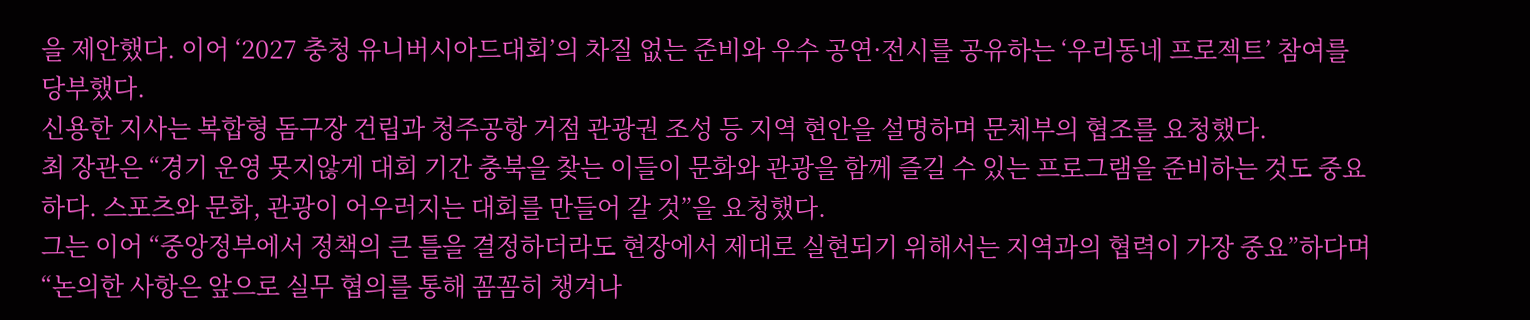을 제안했다. 이어 ‘2027 충청 유니버시아드대회’의 차질 없는 준비와 우수 공연·전시를 공유하는 ‘우리동네 프로젝트’ 참여를 당부했다.
신용한 지사는 복합형 돔구장 건립과 청주공항 거점 관광권 조성 등 지역 현안을 설명하며 문체부의 협조를 요청했다.
최 장관은 “경기 운영 못지않게 대회 기간 충북을 찾는 이들이 문화와 관광을 함께 즐길 수 있는 프로그램을 준비하는 것도 중요하다. 스포츠와 문화, 관광이 어우러지는 대회를 만들어 갈 것”을 요청했다.
그는 이어 “중앙정부에서 정책의 큰 틀을 결정하더라도 현장에서 제대로 실현되기 위해서는 지역과의 협력이 가장 중요”하다며 “논의한 사항은 앞으로 실무 협의를 통해 꼼꼼히 챙겨나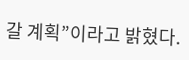갈 계획”이라고 밝혔다.